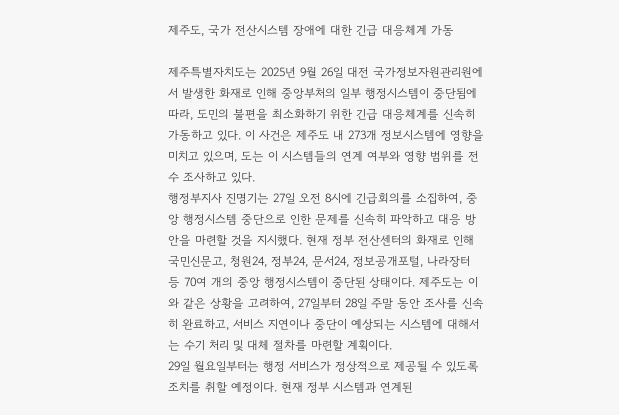제주도, 국가 전산시스템 장애에 대한 긴급 대응체계 가동

제주특별자치도는 2025년 9월 26일 대전 국가정보자원관리원에서 발생한 화재로 인해 중앙부처의 일부 행정시스템이 중단됨에 따라, 도민의 불편을 최소화하기 위한 긴급 대응체계를 신속히 가동하고 있다. 이 사건은 제주도 내 273개 정보시스템에 영향을 미치고 있으며, 도는 이 시스템들의 연계 여부와 영향 범위를 전수 조사하고 있다.
행정부지사 진명기는 27일 오전 8시에 긴급회의를 소집하여, 중앙 행정시스템 중단으로 인한 문제를 신속히 파악하고 대응 방안을 마련할 것을 지시했다. 현재 정부 전산센터의 화재로 인해 국민신문고, 청원24, 정부24, 문서24, 정보공개포털, 나라장터 등 70여 개의 중앙 행정시스템이 중단된 상태이다. 제주도는 이와 같은 상황을 고려하여, 27일부터 28일 주말 동안 조사를 신속히 완료하고, 서비스 지연이나 중단이 예상되는 시스템에 대해서는 수기 처리 및 대체 절차를 마련할 계획이다.
29일 월요일부터는 행정 서비스가 정상적으로 제공될 수 있도록 조치를 취할 예정이다. 현재 정부 시스템과 연계된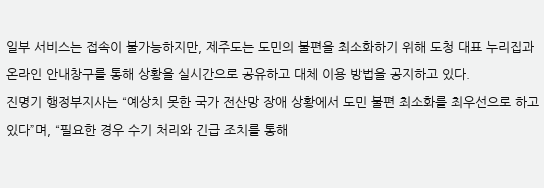일부 서비스는 접속이 불가능하지만, 제주도는 도민의 불편을 최소화하기 위해 도청 대표 누리집과 온라인 안내창구를 통해 상황을 실시간으로 공유하고 대체 이용 방법을 공지하고 있다.
진명기 행정부지사는 “예상치 못한 국가 전산망 장애 상황에서 도민 불편 최소화를 최우선으로 하고 있다”며, “필요한 경우 수기 처리와 긴급 조치를 통해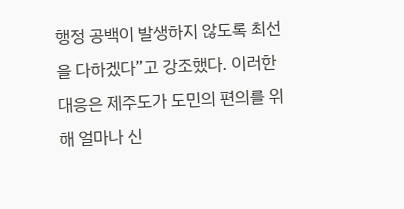행정 공백이 발생하지 않도록 최선을 다하겠다”고 강조했다. 이러한 대응은 제주도가 도민의 편의를 위해 얼마나 신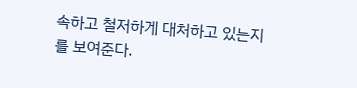속하고 철저하게 대처하고 있는지를 보여준다.